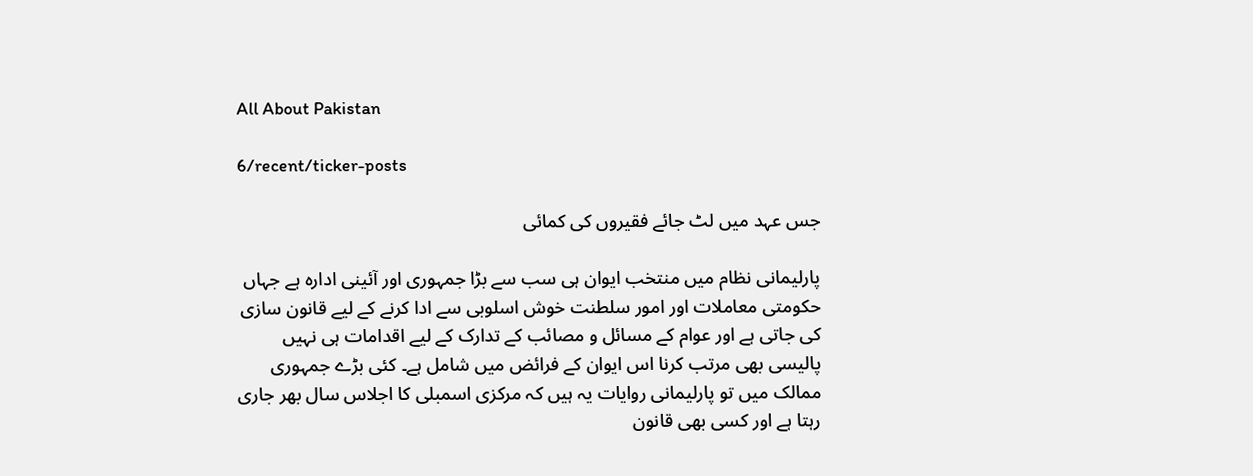All About Pakistan

6/recent/ticker-posts

جس عہد میں لٹ جائے فقیروں کی کمائی

پارلیمانی نظام میں منتخب ایوان ہی سب سے بڑا جمہوری اور آئینی ادارہ ہے جہاں
حکومتی معاملات اور امور سلطنت خوش اسلوبی سے ادا کرنے کے لیے قانون سازی کی جاتی ہے اور عوام کے مسائل و مصائب کے تدارک کے لیے اقدامات ہی نہیں پالیسی بھی مرتب کرنا اس ایوان کے فرائض میں شامل ہے۔ کئی بڑے جمہوری ممالک میں تو پارلیمانی روایات یہ ہیں کہ مرکزی اسمبلی کا اجلاس سال بھر جاری رہتا ہے اور کسی بھی قانون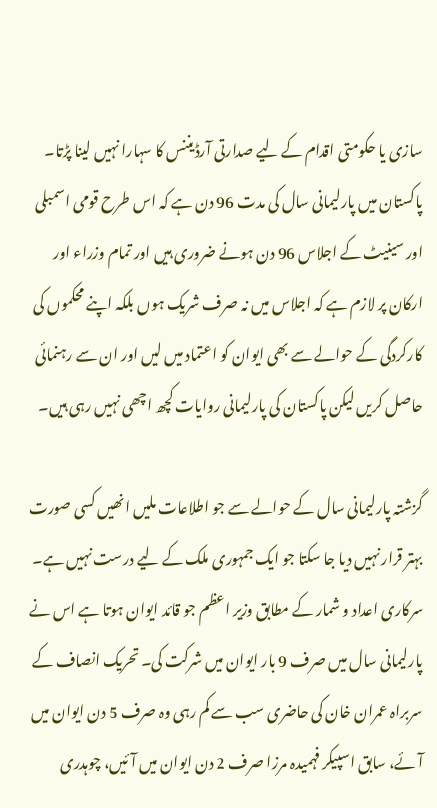سازی یا حکومتی اقدام کے لیے صدارتی آرڈیننس کا سہارا نہیں لینا پڑتا۔ پاکستان میں پارلیمانی سال کی مدت 96 دن ہے کہ اس طرح قومی اسمبلی اور سینیٹ کے اجلاس 96 دن ہونے ضروری ہیں اور تمام وزراء اور ارکان پر لازم ہے کہ اجلاس میں نہ صرف شریک ہوں بلکہ اپنے محکموں کی کارکردگی کے حوالے سے بھی ایوان کو اعتماد میں لیں اور ان سے رہنمائی حاصل کریں لیکن پاکستان کی پارلیمانی روایات کچھ اچھی نہیں رہی ہیں۔

گزشتہ پارلیمانی سال کے حوالے سے جو اطلاعات ملیں انھیں کسی صورت بہتر قرار نہیں دیا جا سکتا جو ایک جمہوری ملک کے لیے درست نہیں ہے۔ سرکاری اعداد و شمار کے مطابق وزیر اعظم جو قائد ایوان ہوتا ہے اس نے پارلیمانی سال میں صرف 9 بار ایوان میں شرکت کی۔ تحریک انصاف کے سربراہ عمران خان کی حاضری سب سے کم رہی وہ صرف 5 دن ایوان میں آئے، سابق اسپیکر فہمیدہ مرزا صرف 2 دن ایوان میں آئیں، چوہدری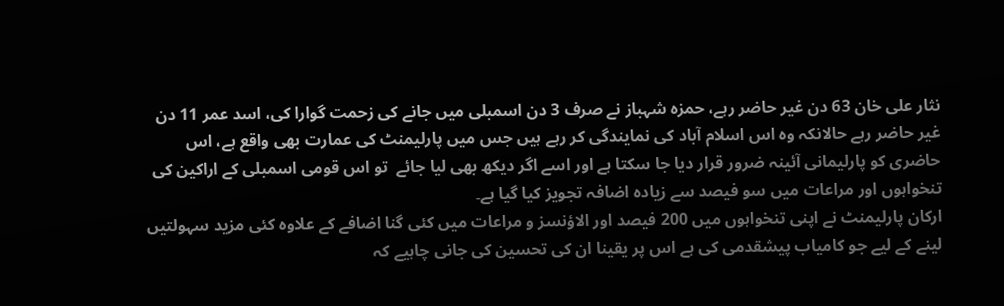نثار علی خان 63 دن غیر حاضر رہے، حمزہ شہباز نے صرف 3 دن اسمبلی میں جانے کی زحمت گوارا کی، اسد عمر 11 دن غیر حاضر رہے حالانکہ وہ اس اسلام آباد کی نمایندگی کر رہے ہیں جس میں پارلیمنٹ کی عمارت بھی واقع ہے، اس حاضری کو پارلیمانی آئینہ ضرور قرار دیا جا سکتا ہے اور اسے اگر دیکھ بھی لیا جائے  تو اس قومی اسمبلی کے اراکین کی تنخواہوں اور مراعات میں سو فیصد سے زیادہ اضافہ تجویز کیا گیا ہے۔
ارکان پارلیمنٹ نے اپنی تنخواہوں میں 200 فیصد اور الاؤنسز و مراعات میں کئی گنا اضافے کے علاوہ کئی مزید سہولتیں لینے کے لیے جو کامیاب پیشقدمی کی ہے اس پر یقینا ان کی تحسین کی جانی چاہیے کہ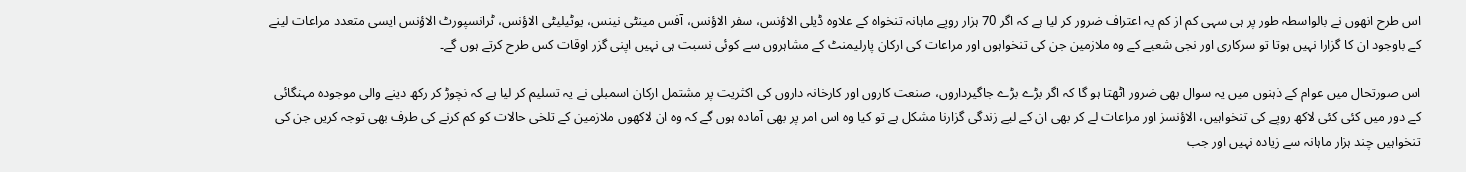اس طرح انھوں نے بالواسطہ طور پر ہی سہی کم از کم یہ اعتراف ضرور کر لیا ہے کہ اگر 70 ہزار روپے ماہانہ تنخواہ کے علاوہ ڈیلی الاؤنس، سفر الاؤنس، آفس مینٹی نینس، یوٹیلیٹی الاؤنس، ٹرانسپورٹ الاؤنس ایسی متعدد مراعات لینے کے باوجود ان کا گزارا نہیں ہوتا تو سرکاری اور نجی شعبے کے وہ ملازمین جن کی تنخواہوں اور مراعات کی ارکان پارلیمنٹ کے مشاہروں سے کوئی نسبت ہی نہیں اپنی گزر اوقات کس طرح کرتے ہوں گے۔

اس صورتحال میں عوام کے ذہنوں میں یہ سوال بھی ضرور اٹھتا ہو گا کہ اگر بڑے بڑے جاگیرداروں، صنعت کاروں اور کارخانہ داروں کی اکثریت پر مشتمل ارکان اسمبلی نے یہ تسلیم کر لیا ہے کہ نچوڑ کر رکھ دینے والی موجودہ مہنگائی کے دور میں کئی کئی لاکھ روپے کی تنخواہیں، الاؤنسز اور مراعات لے کر بھی ان کے لیے زندگی گزارنا مشکل ہے تو کیا وہ اس امر پر بھی آمادہ ہوں گے کہ وہ ان لاکھوں ملازمین کے تلخی حالات کو کم کرنے کی طرف بھی توجہ کریں جن کی تنخواہیں چند ہزار ماہانہ سے زیادہ نہیں اور جب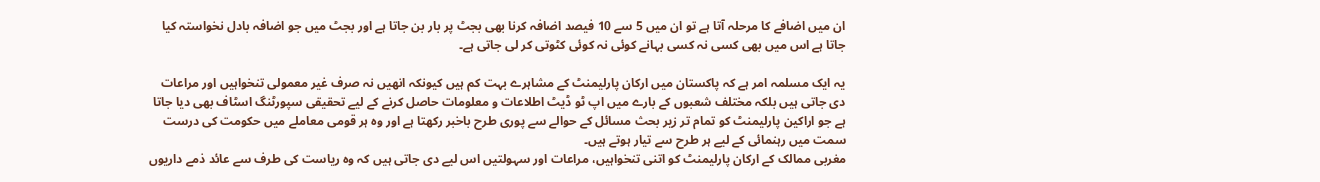ان میں اضافے کا مرحلہ آتا ہے تو ان میں 5 سے 10 فیصد اضافہ کرنا بھی بجٹ پر بار بن جاتا ہے اور بجٹ میں جو اضافہ بادل نخواستہ کیا جاتا ہے اس میں بھی کسی نہ کسی بہانے کوئی نہ کوئی کٹوتی کر لی جاتی ہے۔

یہ ایک مسلمہ امر ہے کہ پاکستان میں ارکان پارلیمنٹ کے مشاہرے بہت کم ہیں کیونکہ انھیں نہ صرف غیر معمولی تنخواہیں اور مراعات دی جاتی ہیں بلکہ مختلف شعبوں کے بارے میں اپ ٹو ڈیٹ اطلاعات و معلومات حاصل کرنے کے لیے تحقیقی سپورٹنگ اسٹاف بھی دیا جاتا ہے جو اراکین پارلیمنٹ کو تمام تر زیر بحث مسائل کے حوالے سے پوری طرح باخبر رکھتا ہے اور وہ ہر قومی معاملے میں حکومت کی درست سمت میں رہنمائی کے لیے ہر طرح سے تیار ہوتے ہیں۔
مغربی ممالک کے ارکان پارلیمنٹ کو اتنی تنخواہیں، مراعات اور سہولتیں اس لیے دی جاتی ہیں کہ وہ ریاست کی طرف سے عائد ذمے داریوں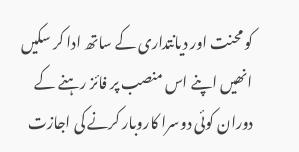کو محنت اور دیانتداری کے ساتھ ادا کر سکیں انھیں اپنے اس منصب پر فائز رہنے کے دوران کوئی دوسرا کاروبار کرنے کی اجازت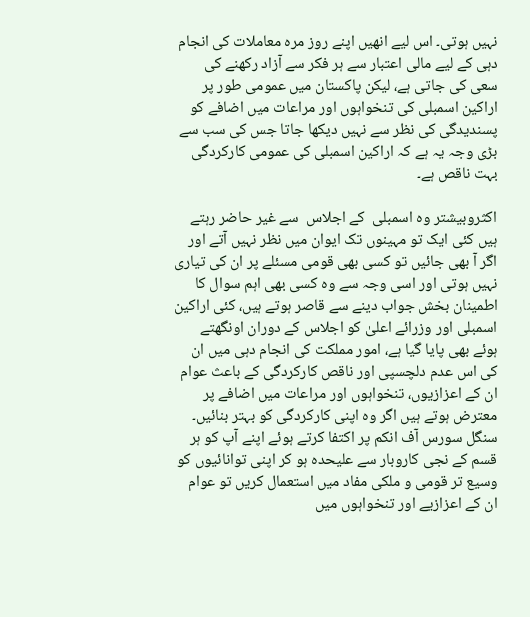نہیں ہوتی۔ اس لیے انھیں اپنے روز مرہ معاملات کی انجام دہی کے لیے مالی اعتبار سے ہر فکر سے آزاد رکھنے کی سعی کی جاتی ہے، لیکن پاکستان میں عمومی طور پر اراکین اسمبلی کی تنخواہوں اور مراعات میں اضافے کو پسندیدگی کی نظر سے نہیں دیکھا جاتا جس کی سب سے بڑی وجہ یہ ہے کہ اراکین اسمبلی کی عمومی کارکردگی بہت ناقص ہے۔

اکثروبیشتر وہ اسمبلی  کے اجلاس  سے غیر حاضر رہتے ہیں کئی ایک تو مہینوں تک ایوان میں نظر نہیں آتے اور اگر آ بھی جائیں تو کسی بھی قومی مسئلے پر ان کی تیاری نہیں ہوتی اور اسی وجہ سے وہ کسی بھی اہم سوال کا اطمینان بخش جواب دینے سے قاصر ہوتے ہیں، کئی اراکین اسمبلی اور وزرائے اعلیٰ کو اجلاس کے دوران اونگھتے ہوئے بھی پایا گیا ہے، امور مملکت کی انجام دہی میں ان کی اس عدم دلچسپی اور ناقص کارکردگی کے باعث عوام ان کے اعزازیوں، تنخواہوں اور مراعات میں اضافے پر معترض ہوتے ہیں اگر وہ اپنی کارکردگی کو بہتر بنائیں۔ سنگل سورس آف انکم پر اکتفا کرتے ہوئے اپنے آپ کو ہر قسم کے نجی کاروبار سے علیحدہ ہو کر اپنی توانائیوں کو وسیع تر قومی و ملکی مفاد میں استعمال کریں تو عوام ان کے اعزازیے اور تنخواہوں میں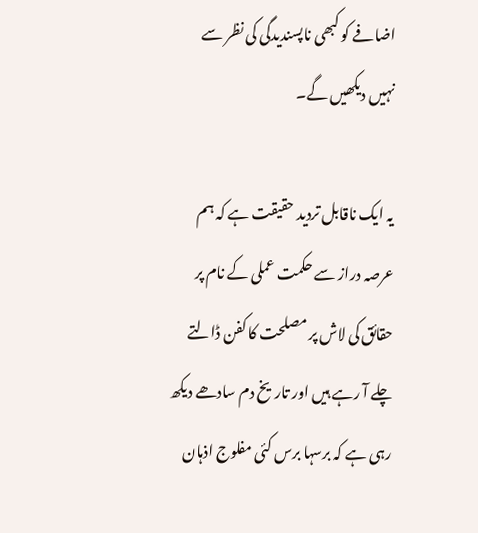اضافے کو کبھی ناپسندیدگی کی نظر سے نہیں دیکھیں گے۔

یہ ایک ناقابل تردید حقیقت ہے کہ ہم عرصہ دراز سے حکمت عملی کے نام پر حقائق کی لاش پر مصلحت کا کفن ڈالتے چلے آ رہے ہیں اور تاریخ دم سادھے دیکھ رہی ہے کہ برسہا برس کئی مفلوج اذہان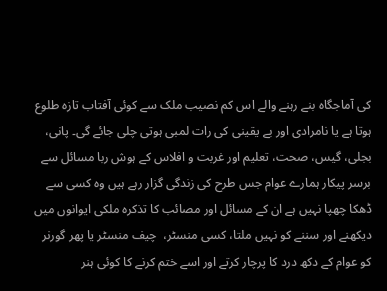کی آماجگاہ بنے رہنے والے اس کم نصیب ملک سے کوئی آفتاب تازہ طلوع ہوتا ہے یا نامرادی اور بے یقینی کی رات لمبی ہوتی چلی جائے گی۔ پانی، بجلی، گیس، صحت، تعلیم اور غربت و افلاس کے ہوش ربا مسائل سے برسر پیکار ہمارے عوام جس طرح کی زندگی گزار رہے ہیں وہ کسی سے ڈھکا چھپا نہیں ہے ان کے مسائل اور مصائب کا تذکرہ ملکی ایوانوں میں دیکھنے اور سننے کو نہیں ملتا، کسی منسٹر،  چیف منسٹر یا پھر گورنر کو عوام کے دکھ درد کا پرچار کرتے اور اسے ختم کرنے کا کوئی ہنر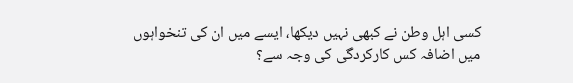کسی اہل وطن نے کبھی نہیں دیکھا، ایسے میں ان کی تنخواہوں میں اضافہ کس کارکردگی کی وجہ سے؟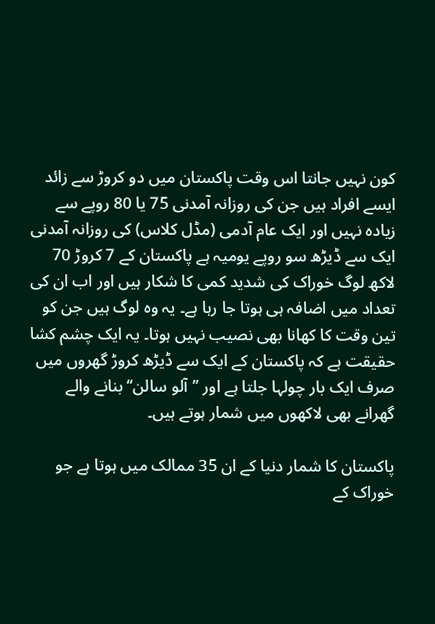کون نہیں جانتا اس وقت پاکستان میں دو کروڑ سے زائد ایسے افراد ہیں جن کی روزانہ آمدنی 75 یا 80 روپے سے زیادہ نہیں اور ایک عام آدمی (مڈل کلاس) کی روزانہ آمدنی ایک سے ڈیڑھ سو روپے یومیہ ہے پاکستان کے 7 کروڑ 70 لاکھ لوگ خوراک کی شدید کمی کا شکار ہیں اور اب ان کی تعداد میں اضافہ ہی ہوتا جا رہا ہے۔ یہ وہ لوگ ہیں جن کو تین وقت کا کھانا بھی نصیب نہیں ہوتا۔ یہ ایک چشم کشا حقیقت ہے کہ پاکستان کے ایک سے ڈیڑھ کروڑ گھروں میں صرف ایک بار چولہا جلتا ہے اور ’’آلو سالن‘‘ بنانے والے گھرانے بھی لاکھوں میں شمار ہوتے ہیں۔

پاکستان کا شمار دنیا کے ان 35 ممالک میں ہوتا ہے جو خوراک کے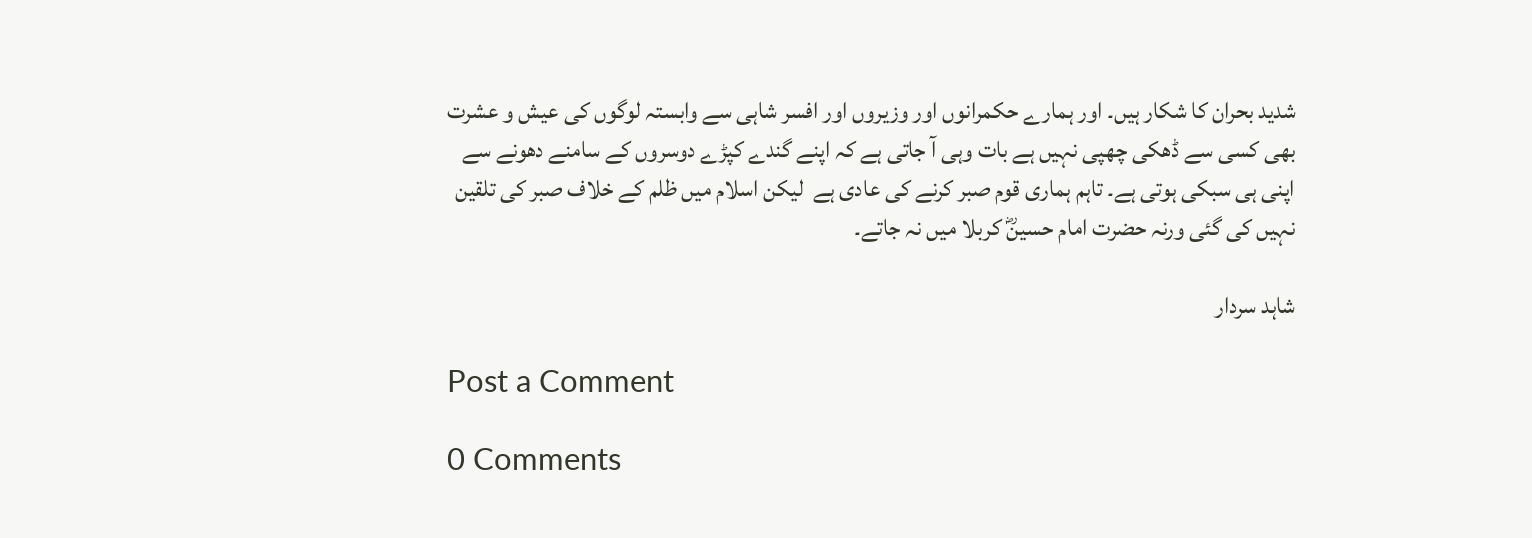شدید بحران کا شکار ہیں۔ اور ہمارے حکمرانوں اور وزیروں اور افسر شاہی سے وابستہ لوگوں کی عیش و عشرت بھی کسی سے ڈھکی چھپی نہیں ہے بات وہی آ جاتی ہے کہ اپنے گندے کپڑے دوسروں کے سامنے دھونے سے اپنی ہی سبکی ہوتی ہے۔ تاہم ہماری قوم صبر کرنے کی عادی ہے  لیکن اسلام میں ظلم کے خلاف صبر کی تلقین نہیں کی گئی ورنہ حضرت امام حسینؓ کربلا میں نہ جاتے۔

شاہد سردار

Post a Comment

0 Comments